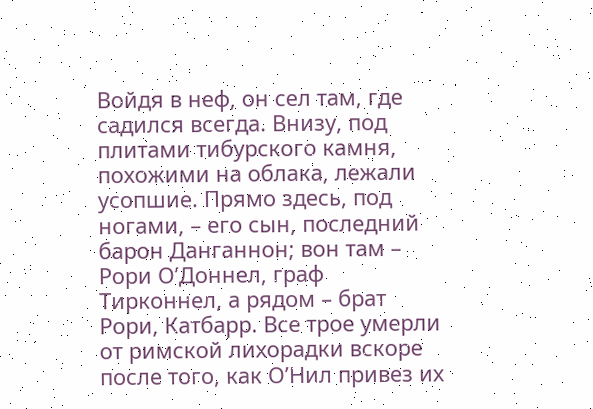Войдя в неф, он сел там, где садился всегда. Внизу, под плитами тибурского камня, похожими на облака, лежали усопшие. Прямо здесь, под ногами, – его сын, последний барон Данганнон; вон там – Рори О’Доннел, граф Тирконнел, а рядом – брат Рори, Катбарр. Все трое умерли от римской лихорадки вскоре после того, как О’Нил привез их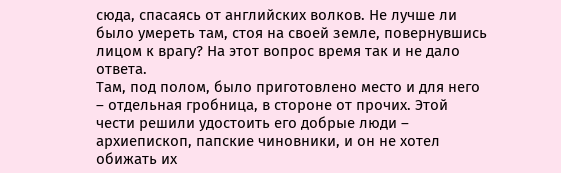сюда, спасаясь от английских волков. Не лучше ли было умереть там, стоя на своей земле, повернувшись лицом к врагу? На этот вопрос время так и не дало ответа.
Там, под полом, было приготовлено место и для него – отдельная гробница, в стороне от прочих. Этой чести решили удостоить его добрые люди – архиепископ, папские чиновники, и он не хотел обижать их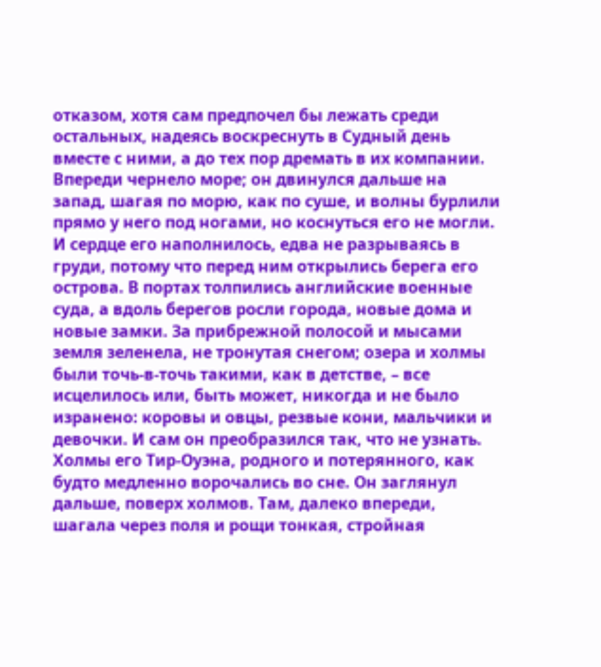отказом, хотя сам предпочел бы лежать среди остальных, надеясь воскреснуть в Судный день вместе с ними, а до тех пор дремать в их компании.
Впереди чернело море; он двинулся дальше на запад, шагая по морю, как по суше, и волны бурлили прямо у него под ногами, но коснуться его не могли. И сердце его наполнилось, едва не разрываясь в груди, потому что перед ним открылись берега его острова. В портах толпились английские военные суда, а вдоль берегов росли города, новые дома и новые замки. За прибрежной полосой и мысами земля зеленела, не тронутая снегом; озера и холмы были точь-в-точь такими, как в детстве, – все исцелилось или, быть может, никогда и не было изранено: коровы и овцы, резвые кони, мальчики и девочки. И сам он преобразился так, что не узнать. Холмы его Тир-Оуэна, родного и потерянного, как будто медленно ворочались во сне. Он заглянул дальше, поверх холмов. Там, далеко впереди, шагала через поля и рощи тонкая, стройная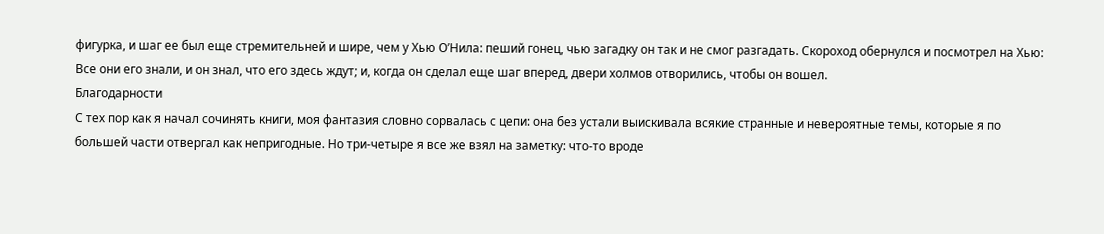фигурка, и шаг ее был еще стремительней и шире, чем у Хью О’Нила: пеший гонец, чью загадку он так и не смог разгадать. Скороход обернулся и посмотрел на Хью:
Все они его знали, и он знал, что его здесь ждут; и, когда он сделал еще шаг вперед, двери холмов отворились, чтобы он вошел.
Благодарности
С тех пор как я начал сочинять книги, моя фантазия словно сорвалась с цепи: она без устали выискивала всякие странные и невероятные темы, которые я по большей части отвергал как непригодные. Но три-четыре я все же взял на заметку: что-то вроде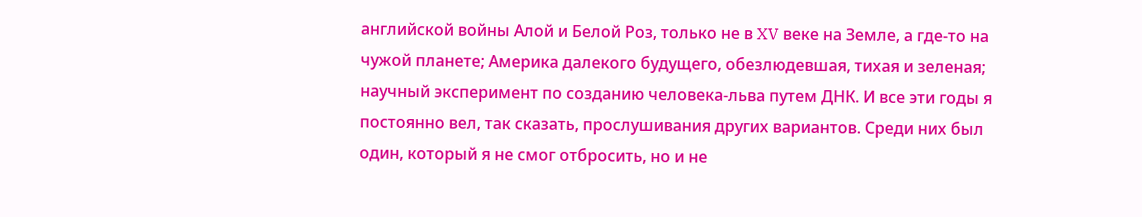английской войны Алой и Белой Роз, только не в XV веке на Земле, а где-то на чужой планете; Америка далекого будущего, обезлюдевшая, тихая и зеленая; научный эксперимент по созданию человека-льва путем ДНК. И все эти годы я постоянно вел, так сказать, прослушивания других вариантов. Среди них был один, который я не смог отбросить, но и не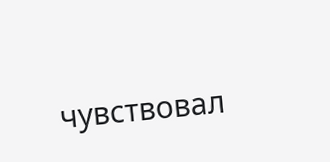чувствовал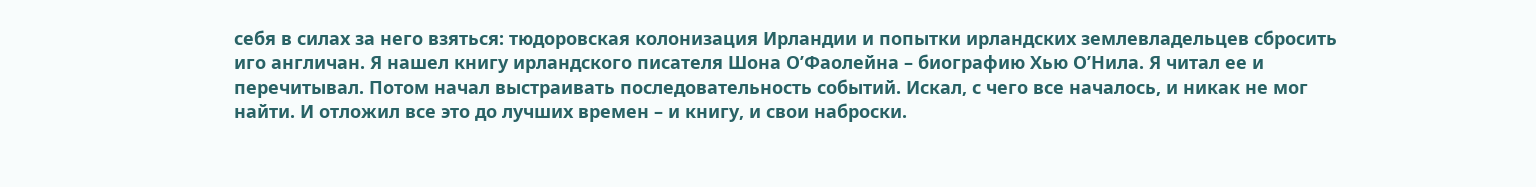себя в силах за него взяться: тюдоровская колонизация Ирландии и попытки ирландских землевладельцев сбросить иго англичан. Я нашел книгу ирландского писателя Шона О’Фаолейна – биографию Хью О’Нила. Я читал ее и перечитывал. Потом начал выстраивать последовательность событий. Искал, с чего все началось, и никак не мог найти. И отложил все это до лучших времен – и книгу, и свои наброски.